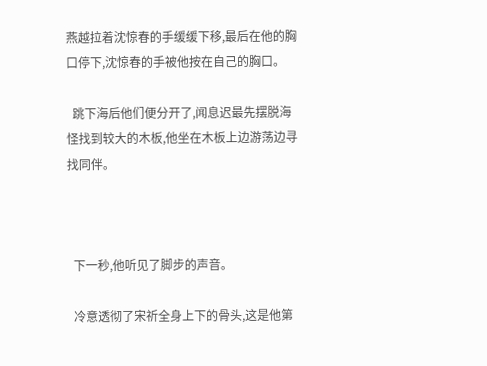燕越拉着沈惊春的手缓缓下移,最后在他的胸口停下,沈惊春的手被他按在自己的胸口。

  跳下海后他们便分开了,闻息迟最先摆脱海怪找到较大的木板,他坐在木板上边游荡边寻找同伴。



  下一秒,他听见了脚步的声音。

  冷意透彻了宋祈全身上下的骨头,这是他第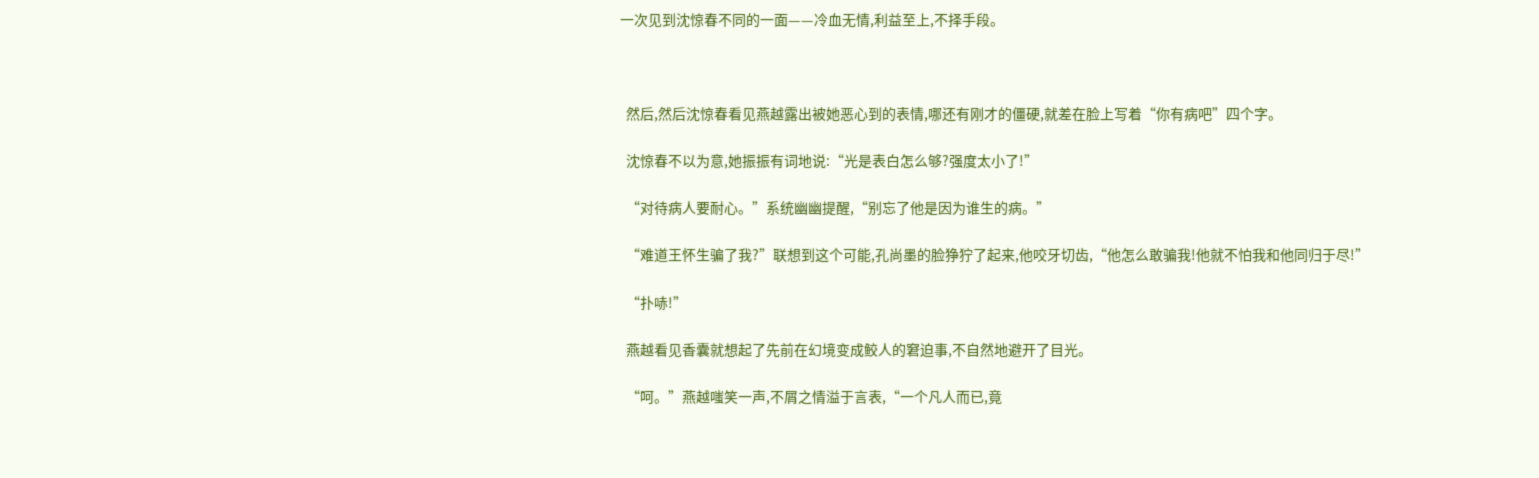一次见到沈惊春不同的一面——冷血无情,利益至上,不择手段。



  然后,然后沈惊春看见燕越露出被她恶心到的表情,哪还有刚才的僵硬,就差在脸上写着“你有病吧”四个字。

  沈惊春不以为意,她振振有词地说:“光是表白怎么够?强度太小了!”

  “对待病人要耐心。”系统幽幽提醒,“别忘了他是因为谁生的病。”

  “难道王怀生骗了我?”联想到这个可能,孔尚墨的脸狰狞了起来,他咬牙切齿,“他怎么敢骗我!他就不怕我和他同归于尽!”

  “扑哧!”

  燕越看见香囊就想起了先前在幻境变成鲛人的窘迫事,不自然地避开了目光。

  “呵。”燕越嗤笑一声,不屑之情溢于言表,“一个凡人而已,竟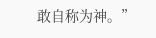敢自称为神。”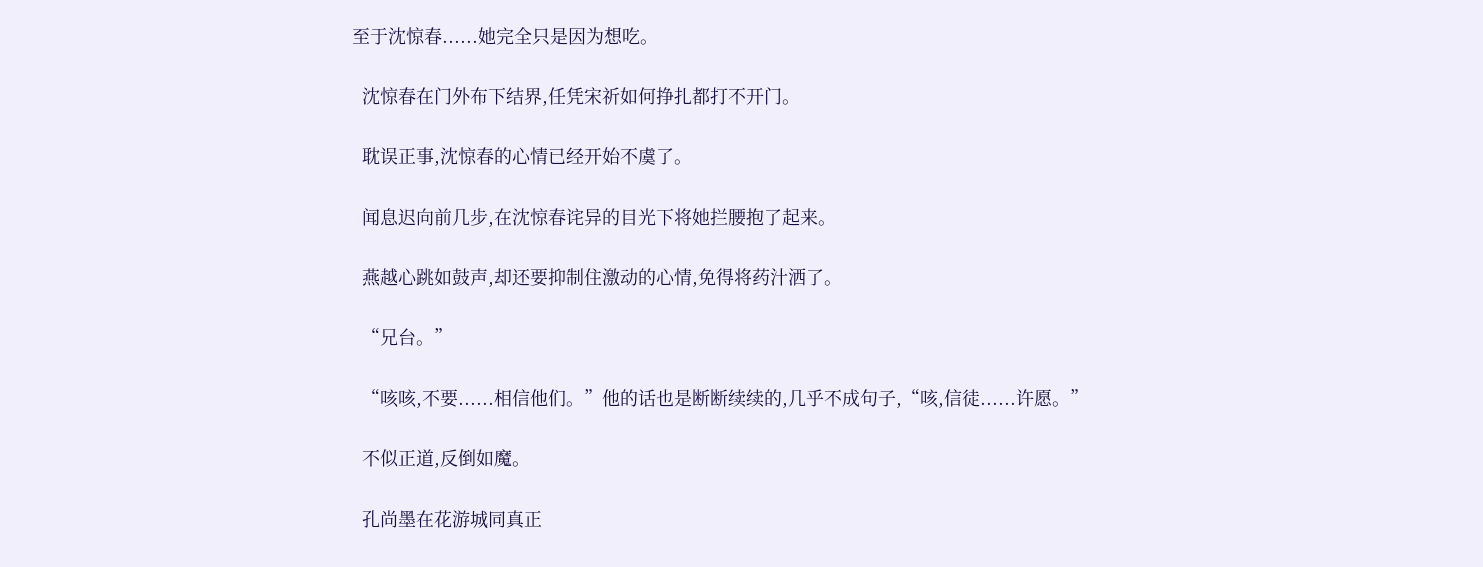至于沈惊春......她完全只是因为想吃。

  沈惊春在门外布下结界,任凭宋祈如何挣扎都打不开门。

  耽误正事,沈惊春的心情已经开始不虞了。

  闻息迟向前几步,在沈惊春诧异的目光下将她拦腰抱了起来。

  燕越心跳如鼓声,却还要抑制住激动的心情,免得将药汁洒了。

  “兄台。”

  “咳咳,不要......相信他们。”他的话也是断断续续的,几乎不成句子,“咳,信徒......许愿。”

  不似正道,反倒如魔。

  孔尚墨在花游城同真正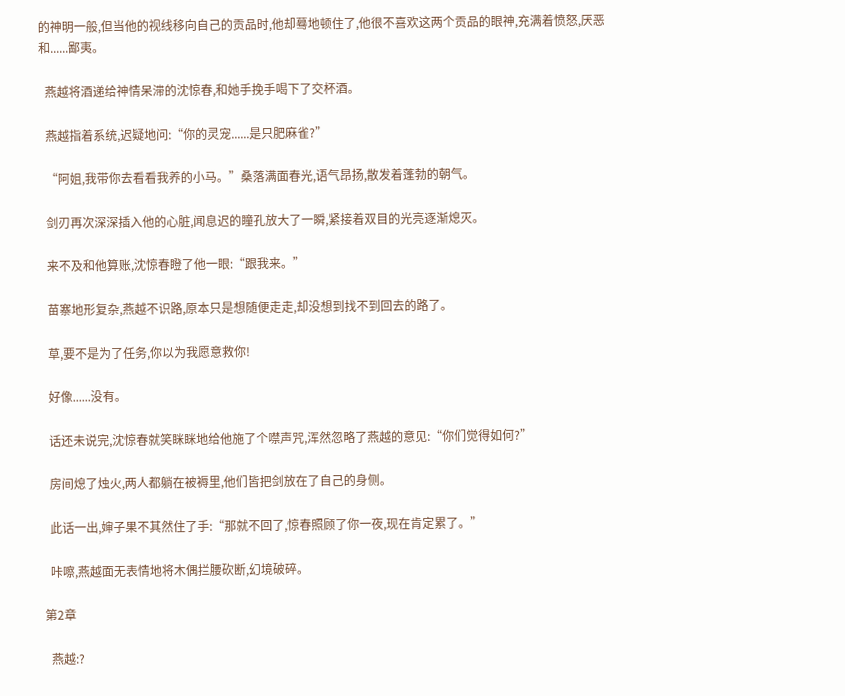的神明一般,但当他的视线移向自己的贡品时,他却蓦地顿住了,他很不喜欢这两个贡品的眼神,充满着愤怒,厌恶和......鄙夷。

  燕越将酒递给神情呆滞的沈惊春,和她手挽手喝下了交杯酒。

  燕越指着系统,迟疑地问:“你的灵宠......是只肥麻雀?”

  “阿姐,我带你去看看我养的小马。”桑落满面春光,语气昂扬,散发着蓬勃的朝气。

  剑刃再次深深插入他的心脏,闻息迟的瞳孔放大了一瞬,紧接着双目的光亮逐渐熄灭。

  来不及和他算账,沈惊春瞪了他一眼:“跟我来。”

  苗寨地形复杂,燕越不识路,原本只是想随便走走,却没想到找不到回去的路了。

  草,要不是为了任务,你以为我愿意救你!

  好像......没有。

  话还未说完,沈惊春就笑眯眯地给他施了个噤声咒,浑然忽略了燕越的意见:“你们觉得如何?”

  房间熄了烛火,两人都躺在被褥里,他们皆把剑放在了自己的身侧。

  此话一出,婶子果不其然住了手:“那就不回了,惊春照顾了你一夜,现在肯定累了。”

  咔嚓,燕越面无表情地将木偶拦腰砍断,幻境破碎。

第2章

  燕越:?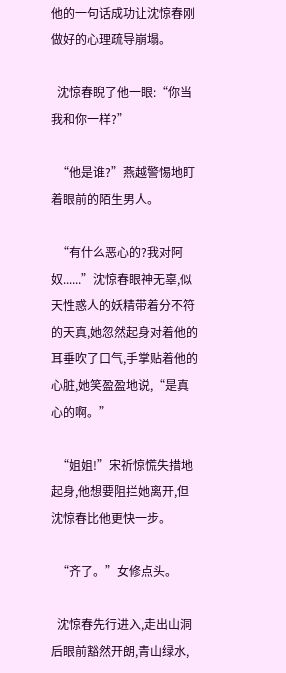他的一句话成功让沈惊春刚做好的心理疏导崩塌。

  沈惊春睨了他一眼:“你当我和你一样?”

  “他是谁?”燕越警惕地盯着眼前的陌生男人。

  “有什么恶心的?我对阿奴......”沈惊春眼神无辜,似天性惑人的妖精带着分不符的天真,她忽然起身对着他的耳垂吹了口气,手掌贴着他的心脏,她笑盈盈地说,“是真心的啊。”

  “姐姐!”宋祈惊慌失措地起身,他想要阻拦她离开,但沈惊春比他更快一步。

  “齐了。”女修点头。

  沈惊春先行进入,走出山洞后眼前豁然开朗,青山绿水,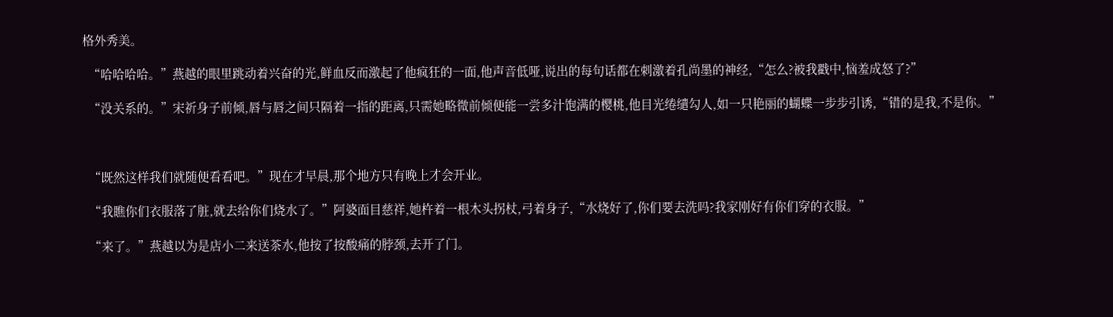格外秀美。

  “哈哈哈哈。”燕越的眼里跳动着兴奋的光,鲜血反而激起了他疯狂的一面,他声音低哑,说出的每句话都在刺激着孔尚墨的神经,“怎么?被我戳中,恼羞成怒了?”

  “没关系的。”宋祈身子前倾,唇与唇之间只隔着一指的距离,只需她略微前倾便能一尝多汁饱满的樱桃,他目光绻缱勾人,如一只艳丽的蝴蝶一步步引诱,“错的是我,不是你。”



  “既然这样我们就随便看看吧。”现在才早晨,那个地方只有晚上才会开业。

  “我瞧你们衣服落了脏,就去给你们烧水了。”阿婆面目慈祥,她杵着一根木头拐杖,弓着身子,“水烧好了,你们要去洗吗?我家刚好有你们穿的衣服。”

  “来了。”燕越以为是店小二来送茶水,他按了按酸痛的脖颈,去开了门。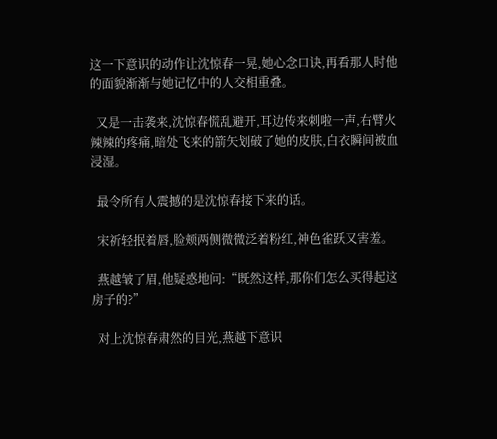这一下意识的动作让沈惊春一晃,她心念口诀,再看那人时他的面貌渐渐与她记忆中的人交相重叠。

  又是一击袭来,沈惊春慌乱避开,耳边传来刺啦一声,右臂火辣辣的疼痛,暗处飞来的箭矢划破了她的皮肤,白衣瞬间被血浸湿。

  最令所有人震撼的是沈惊春接下来的话。

  宋祈轻抿着唇,脸颊两侧微微泛着粉红,神色雀跃又害羞。

  燕越皱了眉,他疑惑地问:“既然这样,那你们怎么买得起这房子的?”

  对上沈惊春肃然的目光,燕越下意识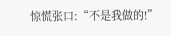惊慌张口:“不是我做的!”